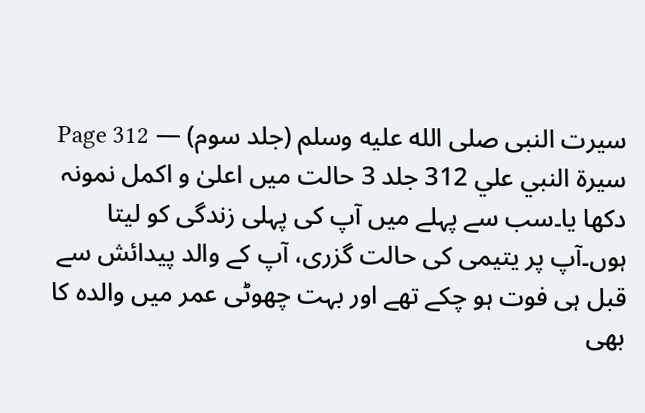سیرت النبی صلى الله عليه وسلم (جلد سوم) — Page 312
سيرة النبي علي 312 جلد 3 حالت میں اعلیٰ و اکمل نمونہ دکھا یا۔سب سے پہلے میں آپ کی پہلی زندگی کو لیتا ہوں۔آپ پر یتیمی کی حالت گزری، آپ کے والد پیدائش سے قبل ہی فوت ہو چکے تھے اور بہت چھوٹی عمر میں والدہ کا بھی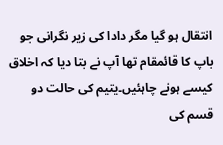انتقال ہو گیا مگر دادا کی زیر نگرانی جو باپ کا قائمقام تھا آپ نے بتا دیا کہ اخلاق کیسے ہونے چاہئیں۔یتیم کی حالت دو قسم کی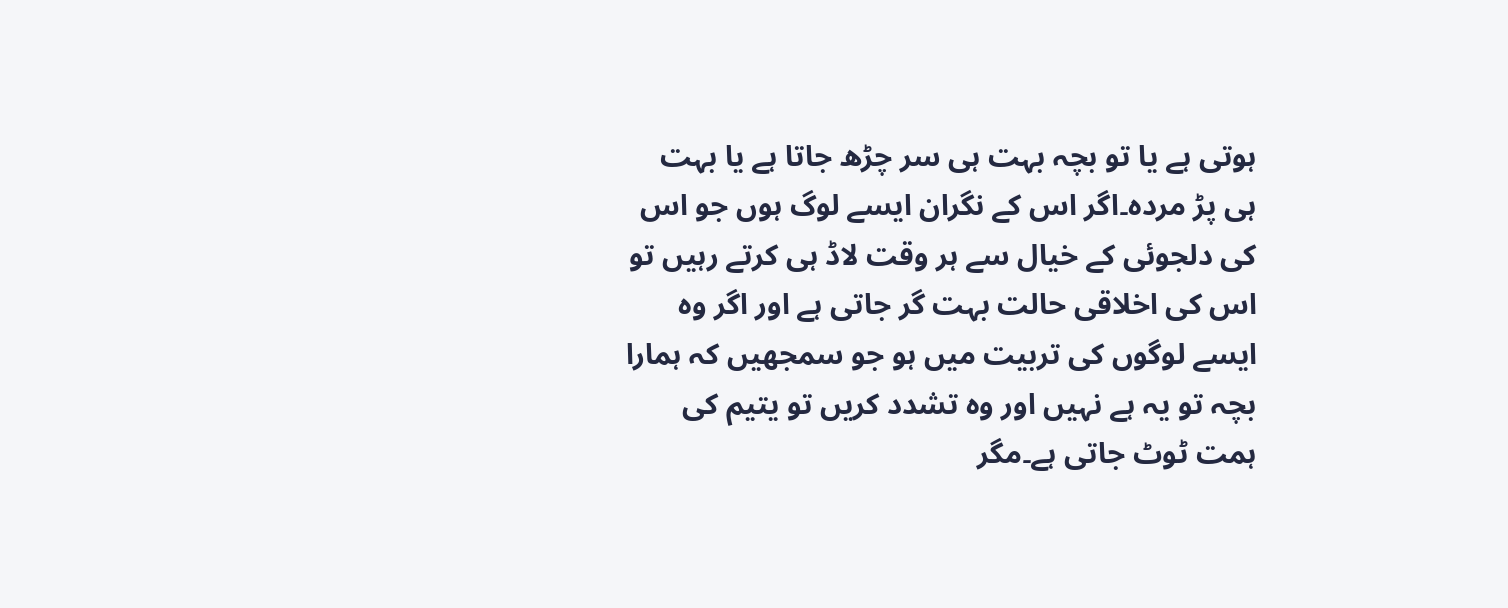ہوتی ہے یا تو بچہ بہت ہی سر چڑھ جاتا ہے یا بہت ہی پڑ مردہ۔اگر اس کے نگران ایسے لوگ ہوں جو اس کی دلجوئی کے خیال سے ہر وقت لاڈ ہی کرتے رہیں تو اس کی اخلاقی حالت بہت گر جاتی ہے اور اگر وہ ایسے لوگوں کی تربیت میں ہو جو سمجھیں کہ ہمارا بچہ تو یہ ہے نہیں اور وہ تشدد کریں تو یتیم کی ہمت ٹوٹ جاتی ہے۔مگر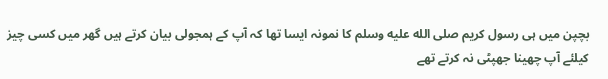بچپن میں ہی رسول کریم صلى الله عليه وسلم کا نمونہ ایسا تھا کہ آپ کے ہمجولی بیان کرتے ہیں گھر میں کسی چیز کیلئے آپ چھینا جھپٹی نہ کرتے تھے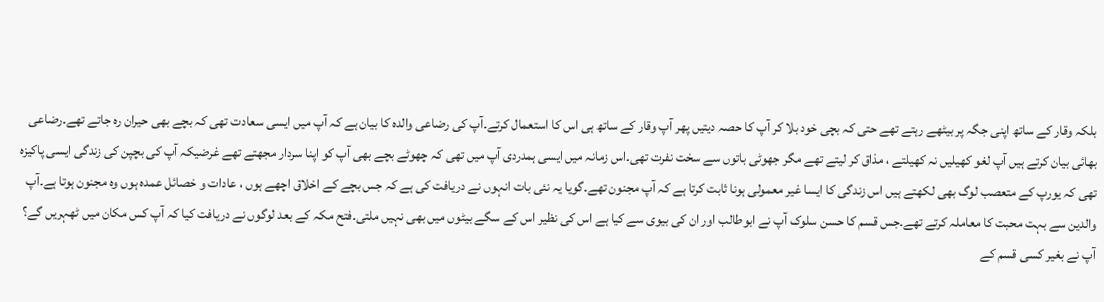بلکہ وقار کے ساتھ اپنی جگہ پر بیٹھے رہتے تھے حتی کہ بچی خود بلا کر آپ کا حصہ دیتیں پھر آپ وقار کے ساتھ ہی اس کا استعمال کرتے۔آپ کی رضاعی والدہ کا بیان ہے کہ آپ میں ایسی سعادت تھی کہ بچے بھی حیران رہ جاتے تھے۔رضاعی بھائی بیان کرتے ہیں آپ لغو کھیلیں نہ کھیلتے ، مذاق کر لیتے تھے مگر جھوٹی باتوں سے سخت نفرت تھی۔اس زمانہ میں ایسی ہمدردی آپ میں تھی کہ چھوٹے بچے بھی آپ کو اپنا سردار مجھتے تھے غرضیکہ آپ کی بچپن کی زندگی ایسی پاکیزہ تھی کہ یورپ کے متعصب لوگ بھی لکھتے ہیں اس زندگی کا ایسا غیر معمولی ہونا ثابت کرتا ہے کہ آپ مجنون تھے۔گویا یہ نئی بات انہوں نے دریافت کی ہے کہ جس بچے کے اخلاق اچھے ہوں ، عادات و خصائل عمدہ ہوں وہ مجنون ہوتا ہے۔آپ والدین سے بہت محبت کا معاملہ کرتے تھے۔جس قسم کا حسن سلوک آپ نے ابوطالب اور ان کی بیوی سے کیا ہے اس کی نظیر اس کے سگے بیٹوں میں بھی نہیں ملتی۔فتح مکہ کے بعد لوگوں نے دریافت کیا کہ آپ کس مکان میں ٹھہریں گے؟ آپ نے بغیر کسی قسم کے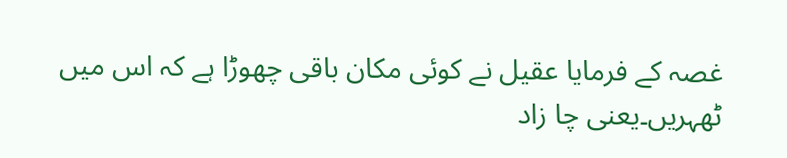غصہ کے فرمایا عقیل نے کوئی مکان باقی چھوڑا ہے کہ اس میں ٹھہریں۔یعنی چا زاد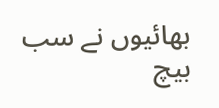بھائیوں نے سب بیچ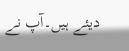دیئے ہیں۔آپ نے